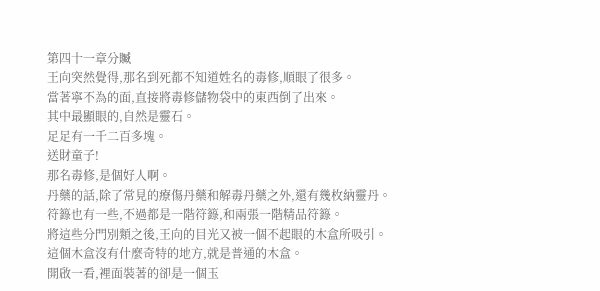第四十一章分贓
王向突然覺得,那名到死都不知道姓名的毒修,順眼了很多。
當著寧不為的面,直接將毒修儲物袋中的東西倒了出來。
其中最顯眼的,自然是靈石。
足足有一千二百多塊。
送財童子!
那名毒修,是個好人啊。
丹藥的話,除了常見的療傷丹藥和解毒丹藥之外,還有幾枚納靈丹。
符籙也有一些,不過都是一階符籙,和兩張一階精品符籙。
將這些分門別類之後,王向的目光又被一個不起眼的木盒所吸引。
這個木盒沒有什麼奇特的地方,就是普通的木盒。
開啟一看,裡面裝著的卻是一個玉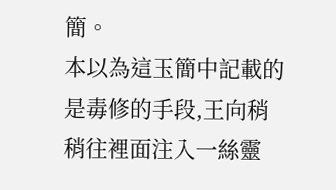簡。
本以為這玉簡中記載的是毒修的手段,王向稍稍往裡面注入一絲靈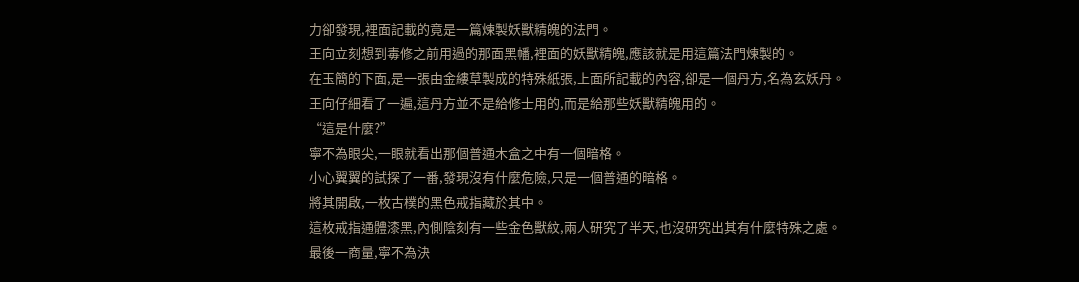力卻發現,裡面記載的竟是一篇煉製妖獸精魄的法門。
王向立刻想到毒修之前用過的那面黑幡,裡面的妖獸精魄,應該就是用這篇法門煉製的。
在玉簡的下面,是一張由金縷草製成的特殊紙張,上面所記載的內容,卻是一個丹方,名為玄妖丹。
王向仔細看了一遍,這丹方並不是給修士用的,而是給那些妖獸精魄用的。
“這是什麼?”
寧不為眼尖,一眼就看出那個普通木盒之中有一個暗格。
小心翼翼的試探了一番,發現沒有什麼危險,只是一個普通的暗格。
將其開啟,一枚古樸的黑色戒指藏於其中。
這枚戒指通體漆黑,內側陰刻有一些金色獸紋,兩人研究了半天,也沒研究出其有什麼特殊之處。
最後一商量,寧不為決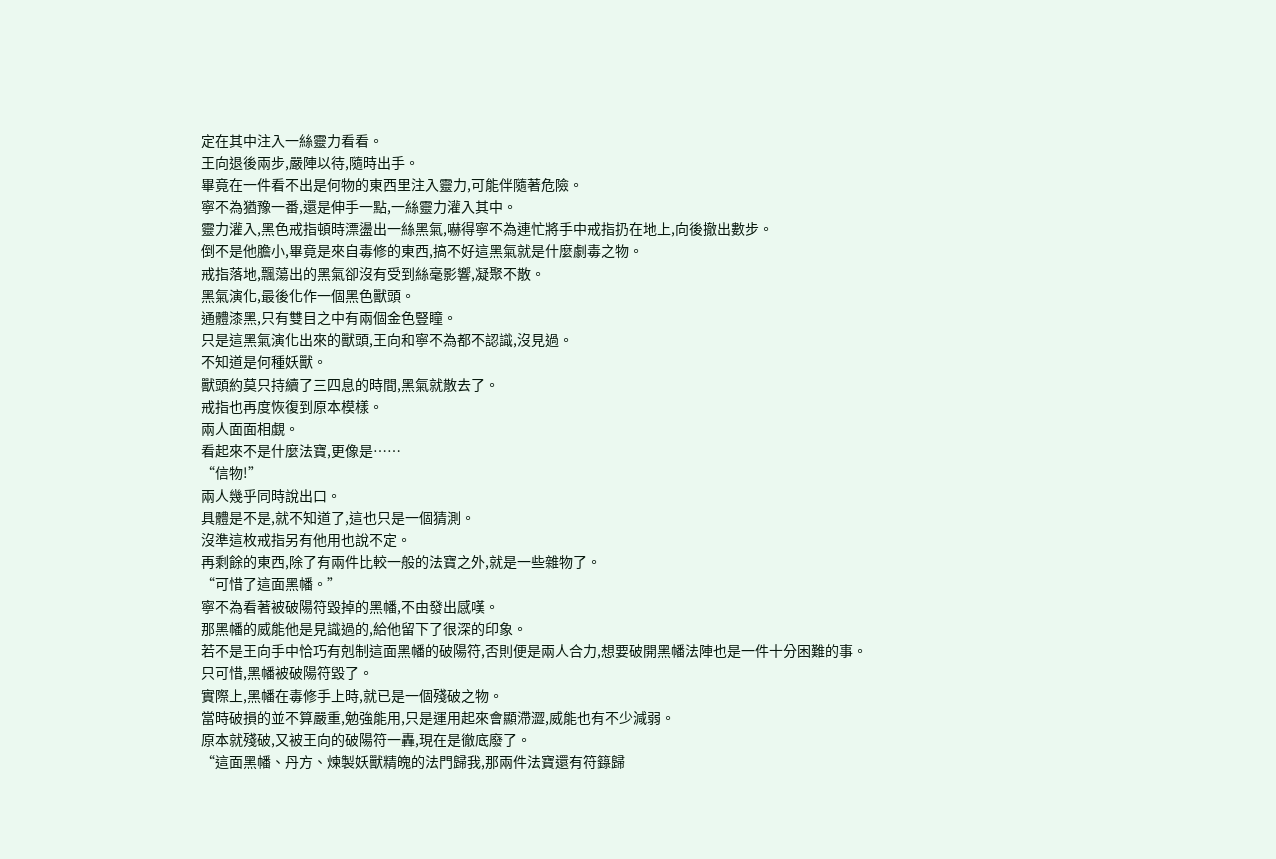定在其中注入一絲靈力看看。
王向退後兩步,嚴陣以待,隨時出手。
畢竟在一件看不出是何物的東西里注入靈力,可能伴隨著危險。
寧不為猶豫一番,還是伸手一點,一絲靈力灌入其中。
靈力灌入,黑色戒指頓時漂盪出一絲黑氣,嚇得寧不為連忙將手中戒指扔在地上,向後撤出數步。
倒不是他膽小,畢竟是來自毒修的東西,搞不好這黑氣就是什麼劇毒之物。
戒指落地,飄蕩出的黑氣卻沒有受到絲毫影響,凝聚不散。
黑氣演化,最後化作一個黑色獸頭。
通體漆黑,只有雙目之中有兩個金色豎瞳。
只是這黑氣演化出來的獸頭,王向和寧不為都不認識,沒見過。
不知道是何種妖獸。
獸頭約莫只持續了三四息的時間,黑氣就散去了。
戒指也再度恢復到原本模樣。
兩人面面相覷。
看起來不是什麼法寶,更像是……
“信物!”
兩人幾乎同時說出口。
具體是不是,就不知道了,這也只是一個猜測。
沒準這枚戒指另有他用也說不定。
再剩餘的東西,除了有兩件比較一般的法寶之外,就是一些雜物了。
“可惜了這面黑幡。”
寧不為看著被破陽符毀掉的黑幡,不由發出感嘆。
那黑幡的威能他是見識過的,給他留下了很深的印象。
若不是王向手中恰巧有剋制這面黑幡的破陽符,否則便是兩人合力,想要破開黑幡法陣也是一件十分困難的事。
只可惜,黑幡被破陽符毀了。
實際上,黑幡在毒修手上時,就已是一個殘破之物。
當時破損的並不算嚴重,勉強能用,只是運用起來會顯滯澀,威能也有不少減弱。
原本就殘破,又被王向的破陽符一轟,現在是徹底廢了。
“這面黑幡、丹方、煉製妖獸精魄的法門歸我,那兩件法寶還有符籙歸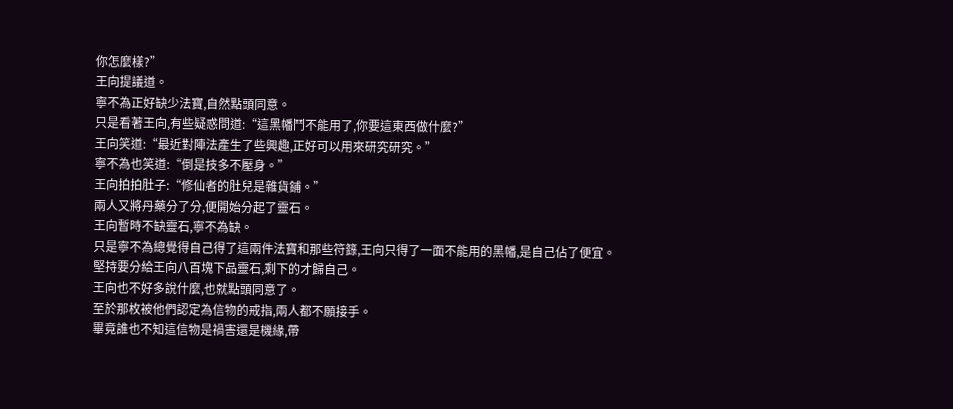你怎麼樣?”
王向提議道。
寧不為正好缺少法寶,自然點頭同意。
只是看著王向,有些疑惑問道:“這黑幡鬥不能用了,你要這東西做什麼?”
王向笑道:“最近對陣法產生了些興趣,正好可以用來研究研究。”
寧不為也笑道:“倒是技多不壓身。”
王向拍拍肚子:“修仙者的肚兒是雜貨鋪。”
兩人又將丹藥分了分,便開始分起了靈石。
王向暫時不缺靈石,寧不為缺。
只是寧不為總覺得自己得了這兩件法寶和那些符籙,王向只得了一面不能用的黑幡,是自己佔了便宜。
堅持要分給王向八百塊下品靈石,剩下的才歸自己。
王向也不好多說什麼,也就點頭同意了。
至於那枚被他們認定為信物的戒指,兩人都不願接手。
畢竟誰也不知這信物是禍害還是機緣,帶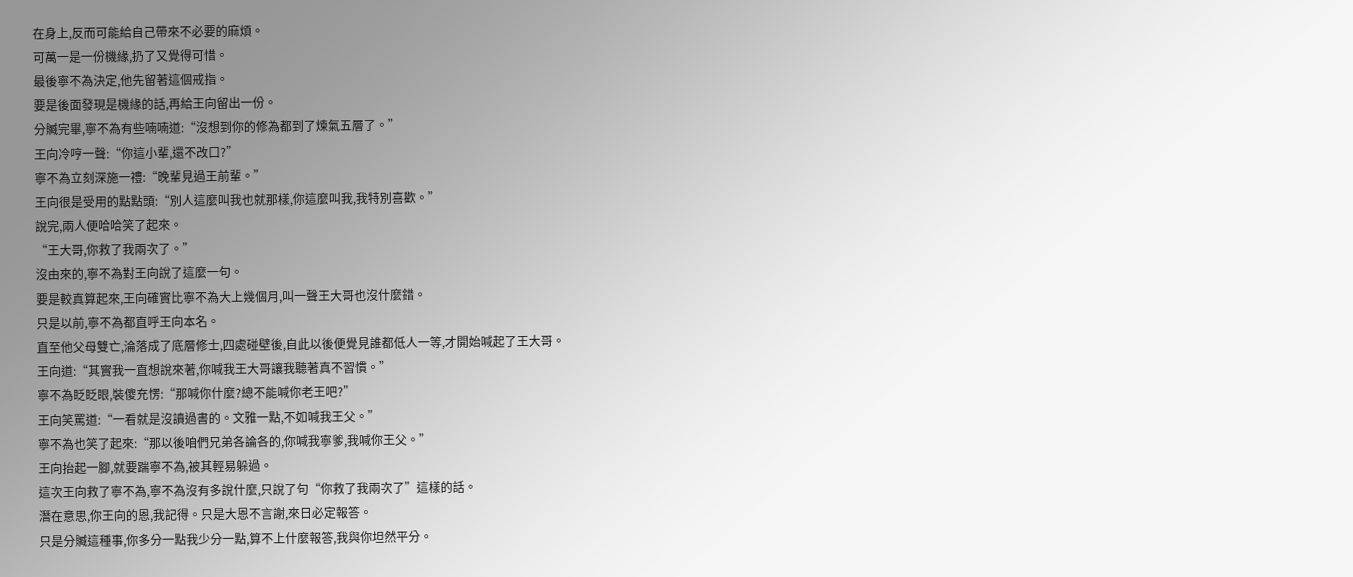在身上,反而可能給自己帶來不必要的麻煩。
可萬一是一份機緣,扔了又覺得可惜。
最後寧不為決定,他先留著這個戒指。
要是後面發現是機緣的話,再給王向留出一份。
分贓完畢,寧不為有些喃喃道:“沒想到你的修為都到了煉氣五層了。”
王向冷哼一聲:“你這小輩,還不改口?”
寧不為立刻深施一禮:“晚輩見過王前輩。”
王向很是受用的點點頭:“別人這麼叫我也就那樣,你這麼叫我,我特別喜歡。”
說完,兩人便哈哈笑了起來。
“王大哥,你救了我兩次了。”
沒由來的,寧不為對王向說了這麼一句。
要是較真算起來,王向確實比寧不為大上幾個月,叫一聲王大哥也沒什麼錯。
只是以前,寧不為都直呼王向本名。
直至他父母雙亡,淪落成了底層修士,四處碰壁後,自此以後便覺見誰都低人一等,才開始喊起了王大哥。
王向道:“其實我一直想說來著,你喊我王大哥讓我聽著真不習慣。”
寧不為眨眨眼,裝傻充愣:“那喊你什麼?總不能喊你老王吧?”
王向笑罵道:“一看就是沒讀過書的。文雅一點,不如喊我王父。”
寧不為也笑了起來:“那以後咱們兄弟各論各的,你喊我寧爹,我喊你王父。”
王向抬起一腳,就要踹寧不為,被其輕易躲過。
這次王向救了寧不為,寧不為沒有多說什麼,只說了句“你救了我兩次了”這樣的話。
潛在意思,你王向的恩,我記得。只是大恩不言謝,來日必定報答。
只是分贓這種事,你多分一點我少分一點,算不上什麼報答,我與你坦然平分。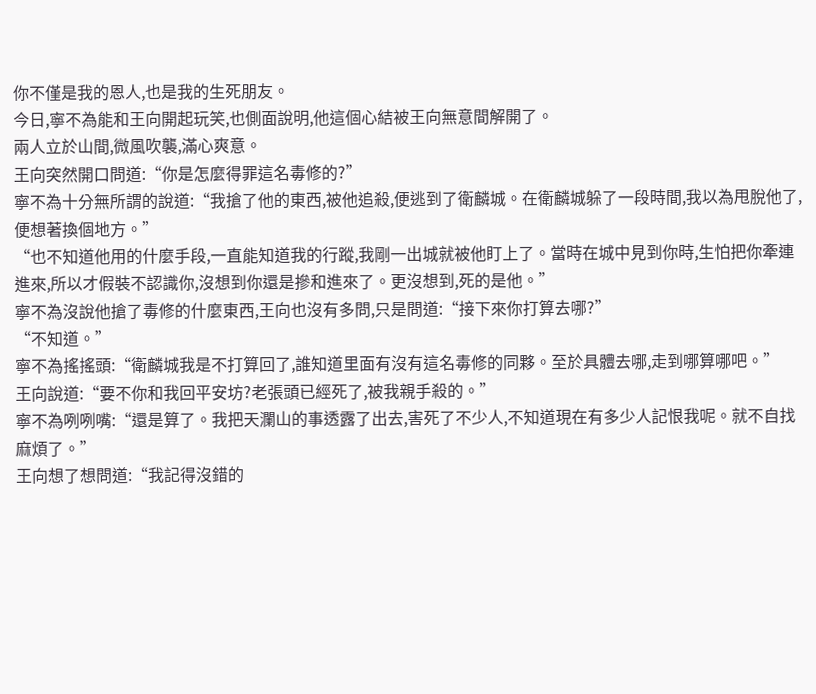你不僅是我的恩人,也是我的生死朋友。
今日,寧不為能和王向開起玩笑,也側面說明,他這個心結被王向無意間解開了。
兩人立於山間,微風吹襲,滿心爽意。
王向突然開口問道:“你是怎麼得罪這名毒修的?”
寧不為十分無所謂的說道:“我搶了他的東西,被他追殺,便逃到了衛麟城。在衛麟城躲了一段時間,我以為甩脫他了,便想著換個地方。”
“也不知道他用的什麼手段,一直能知道我的行蹤,我剛一出城就被他盯上了。當時在城中見到你時,生怕把你牽連進來,所以才假裝不認識你,沒想到你還是摻和進來了。更沒想到,死的是他。”
寧不為沒說他搶了毒修的什麼東西,王向也沒有多問,只是問道:“接下來你打算去哪?”
“不知道。”
寧不為搖搖頭:“衛麟城我是不打算回了,誰知道里面有沒有這名毒修的同夥。至於具體去哪,走到哪算哪吧。”
王向說道:“要不你和我回平安坊?老張頭已經死了,被我親手殺的。”
寧不為咧咧嘴:“還是算了。我把天瀾山的事透露了出去,害死了不少人,不知道現在有多少人記恨我呢。就不自找麻煩了。”
王向想了想問道:“我記得沒錯的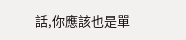話,你應該也是單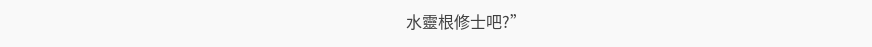水靈根修士吧?”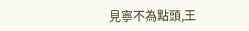見寧不為點頭,王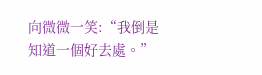向微微一笑:“我倒是知道一個好去處。”